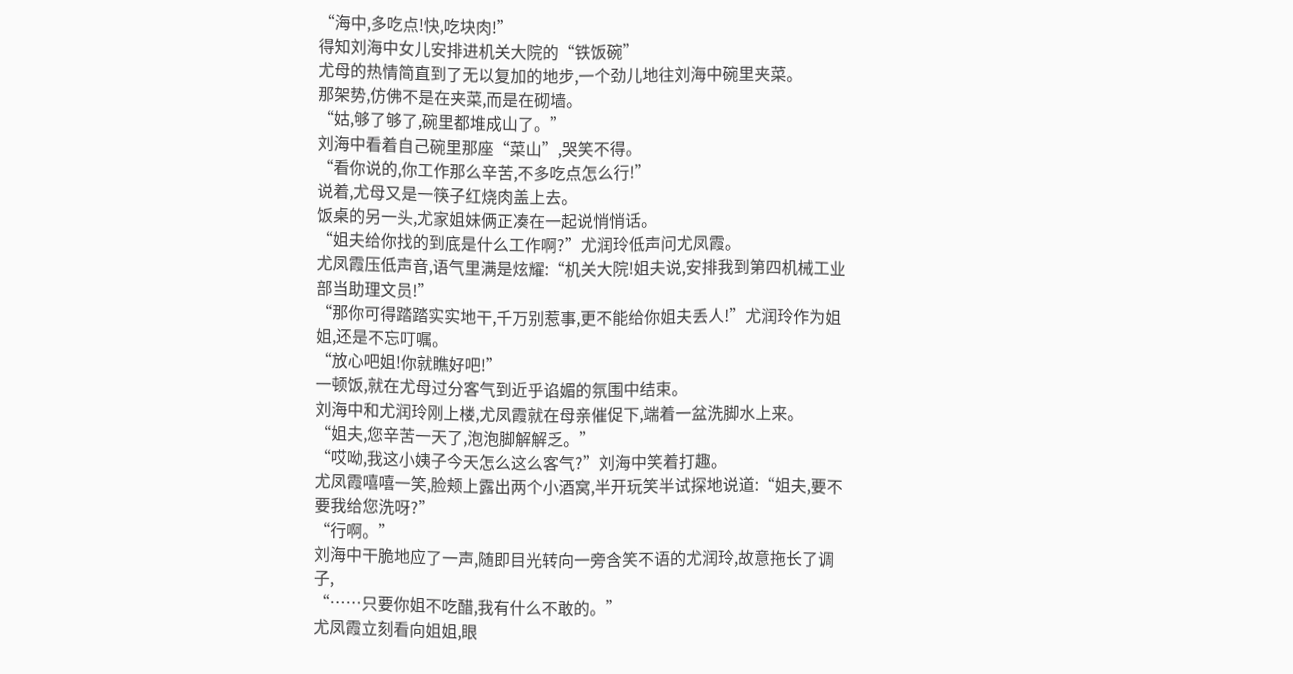“海中,多吃点!快,吃块肉!”
得知刘海中女儿安排进机关大院的“铁饭碗”
尤母的热情简直到了无以复加的地步,一个劲儿地往刘海中碗里夹菜。
那架势,仿佛不是在夹菜,而是在砌墙。
“姑,够了够了,碗里都堆成山了。”
刘海中看着自己碗里那座“菜山”,哭笑不得。
“看你说的,你工作那么辛苦,不多吃点怎么行!”
说着,尤母又是一筷子红烧肉盖上去。
饭桌的另一头,尤家姐妹俩正凑在一起说悄悄话。
“姐夫给你找的到底是什么工作啊?”尤润玲低声问尤凤霞。
尤凤霞压低声音,语气里满是炫耀:“机关大院!姐夫说,安排我到第四机械工业部当助理文员!”
“那你可得踏踏实实地干,千万别惹事,更不能给你姐夫丢人!”尤润玲作为姐姐,还是不忘叮嘱。
“放心吧姐!你就瞧好吧!”
一顿饭,就在尤母过分客气到近乎谄媚的氛围中结束。
刘海中和尤润玲刚上楼,尤凤霞就在母亲催促下,端着一盆洗脚水上来。
“姐夫,您辛苦一天了,泡泡脚解解乏。”
“哎呦,我这小姨子今天怎么这么客气?”刘海中笑着打趣。
尤凤霞嘻嘻一笑,脸颊上露出两个小酒窝,半开玩笑半试探地说道:“姐夫,要不要我给您洗呀?”
“行啊。”
刘海中干脆地应了一声,随即目光转向一旁含笑不语的尤润玲,故意拖长了调子,
“……只要你姐不吃醋,我有什么不敢的。”
尤凤霞立刻看向姐姐,眼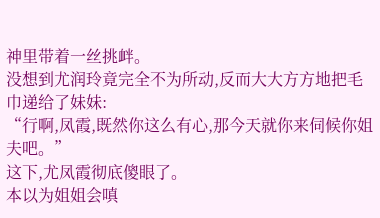神里带着一丝挑衅。
没想到尤润玲竟完全不为所动,反而大大方方地把毛巾递给了妹妹:
“行啊,凤霞,既然你这么有心,那今天就你来伺候你姐夫吧。”
这下,尤凤霞彻底傻眼了。
本以为姐姐会嗔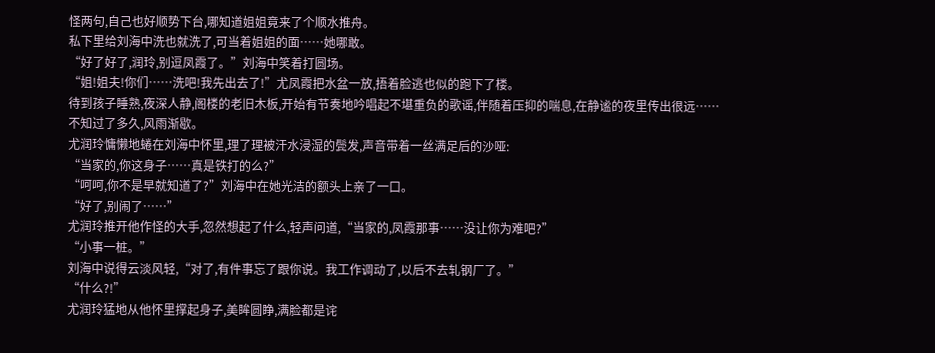怪两句,自己也好顺势下台,哪知道姐姐竟来了个顺水推舟。
私下里给刘海中洗也就洗了,可当着姐姐的面……她哪敢。
“好了好了,润玲,别逗凤霞了。”刘海中笑着打圆场。
“姐!姐夫!你们……洗吧!我先出去了!”尤凤霞把水盆一放,捂着脸逃也似的跑下了楼。
待到孩子睡熟,夜深人静,阁楼的老旧木板,开始有节奏地吟唱起不堪重负的歌谣,伴随着压抑的喘息,在静谧的夜里传出很远……
不知过了多久,风雨渐歇。
尤润玲慵懒地蜷在刘海中怀里,理了理被汗水浸湿的鬓发,声音带着一丝满足后的沙哑:
“当家的,你这身子……真是铁打的么?”
“呵呵,你不是早就知道了?”刘海中在她光洁的额头上亲了一口。
“好了,别闹了……”
尤润玲推开他作怪的大手,忽然想起了什么,轻声问道,“当家的,凤霞那事……没让你为难吧?”
“小事一桩。”
刘海中说得云淡风轻,“对了,有件事忘了跟你说。我工作调动了,以后不去轧钢厂了。”
“什么?!”
尤润玲猛地从他怀里撑起身子,美眸圆睁,满脸都是诧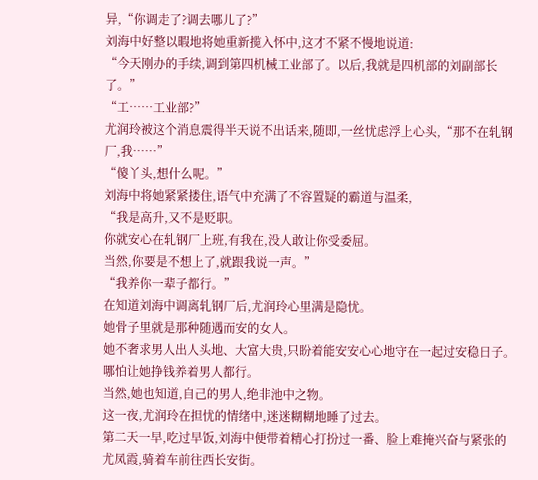异,“你调走了?调去哪儿了?”
刘海中好整以暇地将她重新揽入怀中,这才不紧不慢地说道:
“今天刚办的手续,调到第四机械工业部了。以后,我就是四机部的刘副部长了。”
“工……工业部?”
尤润玲被这个消息震得半天说不出话来,随即,一丝忧虑浮上心头,“那不在轧钢厂,我……”
“傻丫头,想什么呢。”
刘海中将她紧紧搂住,语气中充满了不容置疑的霸道与温柔,
“我是高升,又不是贬职。
你就安心在轧钢厂上班,有我在,没人敢让你受委屈。
当然,你要是不想上了,就跟我说一声。”
“我养你一辈子都行。”
在知道刘海中调离轧钢厂后,尤润玲心里满是隐忧。
她骨子里就是那种随遇而安的女人。
她不奢求男人出人头地、大富大贵,只盼着能安安心心地守在一起过安稳日子。
哪怕让她挣钱养着男人都行。
当然,她也知道,自己的男人,绝非池中之物。
这一夜,尤润玲在担忧的情绪中,迷迷糊糊地睡了过去。
第二天一早,吃过早饭,刘海中便带着精心打扮过一番、脸上难掩兴奋与紧张的尤凤霞,骑着车前往西长安街。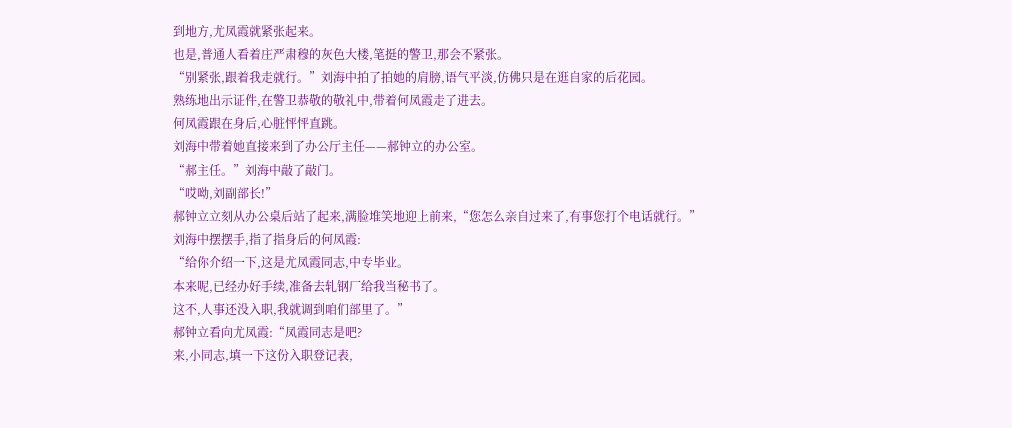到地方,尤凤霞就紧张起来。
也是,普通人看着庄严肃穆的灰色大楼,笔挺的警卫,那会不紧张。
“别紧张,跟着我走就行。”刘海中拍了拍她的肩膀,语气平淡,仿佛只是在逛自家的后花园。
熟练地出示证件,在警卫恭敬的敬礼中,带着何凤霞走了进去。
何凤霞跟在身后,心脏怦怦直跳。
刘海中带着她直接来到了办公厅主任——郝钟立的办公室。
“郝主任。”刘海中敲了敲门。
“哎呦,刘副部长!”
郝钟立立刻从办公桌后站了起来,满脸堆笑地迎上前来,“您怎么亲自过来了,有事您打个电话就行。”
刘海中摆摆手,指了指身后的何凤霞:
“给你介绍一下,这是尤凤霞同志,中专毕业。
本来呢,已经办好手续,准备去轧钢厂给我当秘书了。
这不,人事还没入职,我就调到咱们部里了。”
郝钟立看向尤凤霞:“凤霞同志是吧?
来,小同志,填一下这份入职登记表,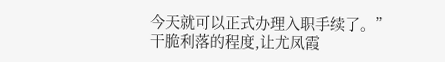今天就可以正式办理入职手续了。”
干脆利落的程度,让尤凤霞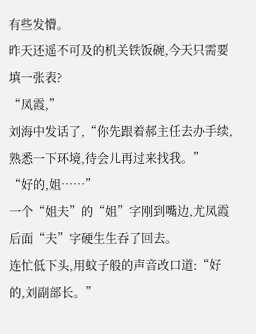有些发懵。
昨天还遥不可及的机关铁饭碗,今天只需要填一张表?
“凤霞,”
刘海中发话了,“你先跟着郝主任去办手续,熟悉一下环境,待会儿再过来找我。”
“好的,姐……”
一个“姐夫”的“姐”字刚到嘴边,尤凤霞后面“夫”字硬生生吞了回去。
连忙低下头,用蚊子般的声音改口道:“好的,刘副部长。”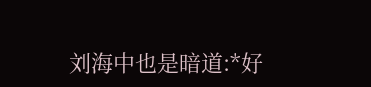刘海中也是暗道:*好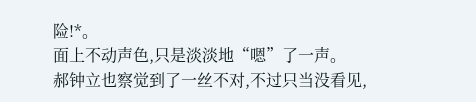险!*。
面上不动声色,只是淡淡地“嗯”了一声。
郝钟立也察觉到了一丝不对,不过只当没看见,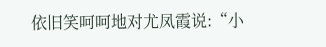依旧笑呵呵地对尤凤霞说:“小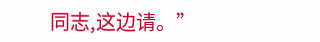同志,这边请。”